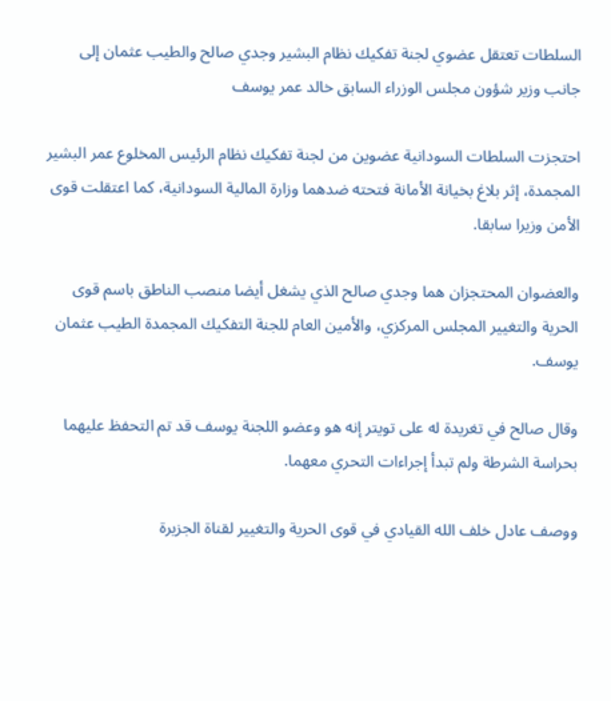السلطات تعتقل عضوي لجنة تفكيك نظام البشير وجدي صالح والطيب عثمان إلى جانب وزير شؤون مجلس الوزراء السابق خالد عمر يوسف

احتجزت السلطات السودانية عضوين من لجنة تفكيك نظام الرئيس المخلوع عمر البشير المجمدة، إثر بلاغ بخيانة الأمانة فتحته ضدهما وزارة المالية السودانية، كما اعتقلت قوى الأمن وزيرا سابقا.

والعضوان المحتجزان هما وجدي صالح الذي يشغل أيضا منصب الناطق باسم قوى الحرية والتغيير المجلس المركزي، والأمين العام للجنة التفكيك المجمدة الطيب عثمان يوسف.

وقال صالح في تغريدة له على تويتر إنه هو وعضو اللجنة يوسف قد تم التحفظ عليهما بحراسة الشرطة ولم تبدأ إجراءات التحري معهما.

ووصف عادل خلف الله القيادي في قوى الحرية والتغيير لقناة الجزيرة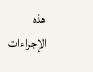هذه الإجراءات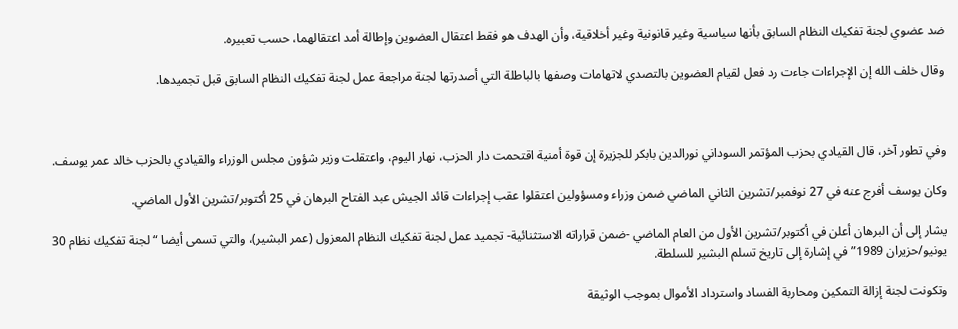ضد عضوي لجنة تفكيك النظام السابق بأنها سياسية وغير قانونية وغير أخلاقية، وأن الهدف هو فقط اعتقال العضوين وإطالة أمد اعتقالهما، حسب تعبيره.

وقال خلف الله إن الإجراءات جاءت رد فعل لقيام العضوين بالتصدي لاتهامات وصفها بالباطلة التي أصدرتها لجنة مراجعة عمل لجنة تفكيك النظام السابق قبل تجميدها.



وفي تطور آخر، قال القيادي بحزب المؤتمر السوداني نورالدين بابكر للجزيرة إن قوة أمنية اقتحمت دار الحزب، نهار اليوم، واعتقلت وزير شؤون مجلس الوزراء والقيادي بالحزب خالد عمر يوسف.

وكان يوسف أفرج عنه في 27 نوفمبر/تشرين الثاني الماضي ضمن وزراء ومسؤولين اعتقلوا عقب إجراءات قائد الجيش عبد الفتاح البرهان في 25 أكتوبر/تشرين الأول الماضي.

يشار إلى أن البرهان أعلن في أكتوبر/تشرين الأول من العام الماضي -ضمن قراراته الاستثنائية- تجميد عمل لجنة تفكيك النظام المعزول (عمر البشير)، والتي تسمى أيضا “لجنة تفكيك نظام 30 يونيو/حزيران 1989” في إشارة إلى تاريخ تسلم البشير للسلطة.

وتكونت لجنة إزالة التمكين ومحاربة الفساد واسترداد الأموال بموجب الوثيقة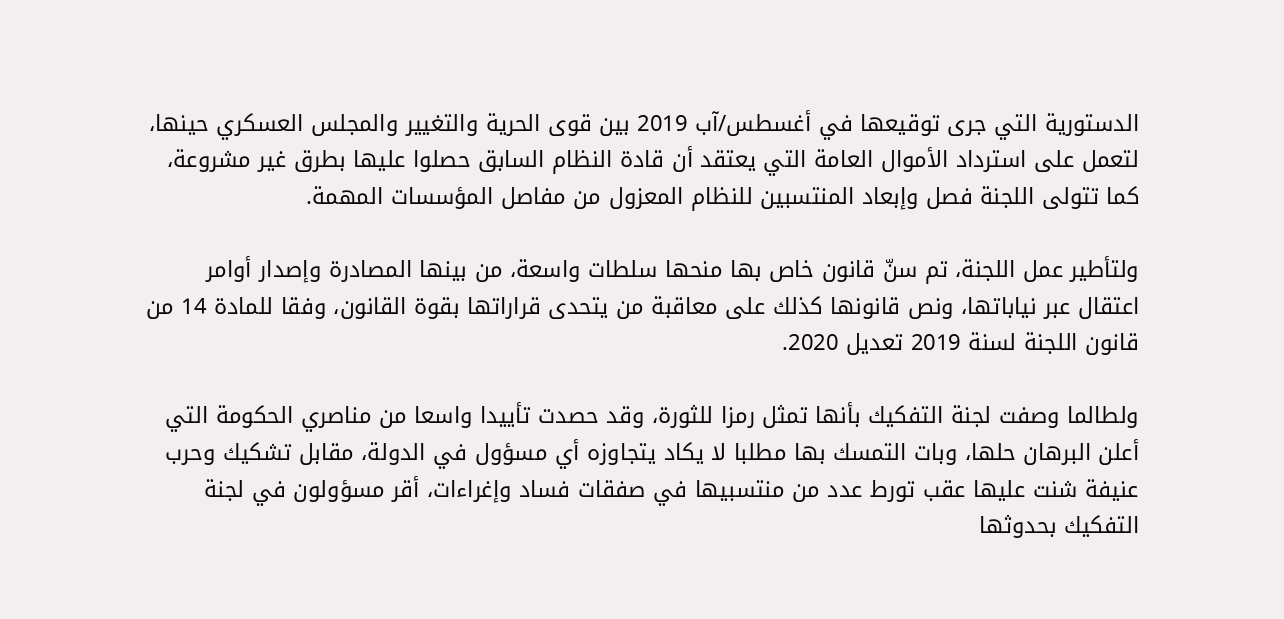الدستورية التي جرى توقيعها في أغسطس/آب 2019 بين قوى الحرية والتغيير والمجلس العسكري حينها، لتعمل على استرداد الأموال العامة التي يعتقد أن قادة النظام السابق حصلوا عليها بطرق غير مشروعة، كما تتولى اللجنة فصل وإبعاد المنتسبين للنظام المعزول من مفاصل المؤسسات المهمة.

ولتأطير عمل اللجنة، تم سنّ قانون خاص بها منحها سلطات واسعة، من بينها المصادرة وإصدار أوامر اعتقال عبر نياباتها، ونص قانونها كذلك على معاقبة من يتحدى قراراتها بقوة القانون، وفقا للمادة 14 من قانون اللجنة لسنة 2019 تعديل 2020.

ولطالما وصفت لجنة التفكيك بأنها تمثل رمزا للثورة، وقد حصدت تأييدا واسعا من مناصري الحكومة التي أعلن البرهان حلها، وبات التمسك بها مطلبا لا يكاد يتجاوزه أي مسؤول في الدولة، مقابل تشكيك وحرب عنيفة شنت عليها عقب تورط عدد من منتسبيها في صفقات فساد وإغراءات، أقر مسؤولون في لجنة التفكيك بحدوثها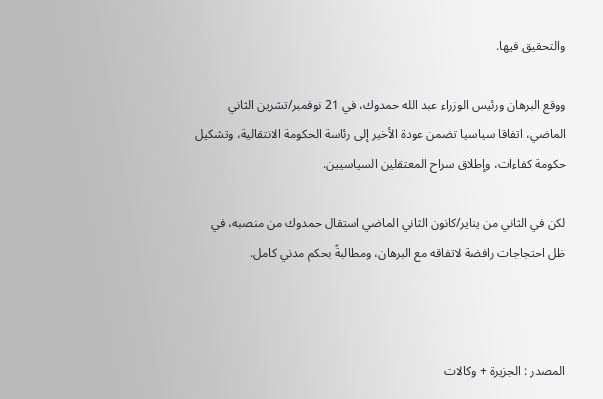والتحقيق فيها.

ووقع البرهان ورئيس الوزراء عبد الله حمدوك، في 21 نوفمبر/تشرين الثاني الماضي، اتفاقا سياسيا تضمن عودة الأخير إلى رئاسة الحكومة الانتقالية، وتشكيل حكومة كفاءات، وإطلاق سراح المعتقلين السياسيين.

لكن في الثاني من يناير/كانون الثاني الماضي استقال حمدوك من منصبه، في ظل احتجاجات رافضة لاتفاقه مع البرهان، ومطالبةً بحكم مدني كامل.



المصدر : الجزيرة + وكالات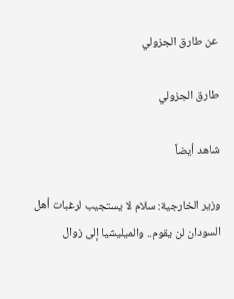عن طارق الجزولي

طارق الجزولي

شاهد أيضاً

وزير الخارجية: سلام لا يستجيب لرغبات أهل السودان لن يقوم.. والميليشيا إلى زوال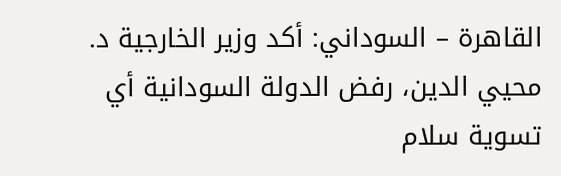القاهرة – السوداني: أكد وزير الخارجية د. محيي الدين، رفض الدولة السودانية أي تسوية سلام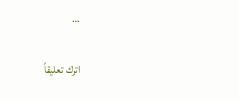…

اترك تعليقاً